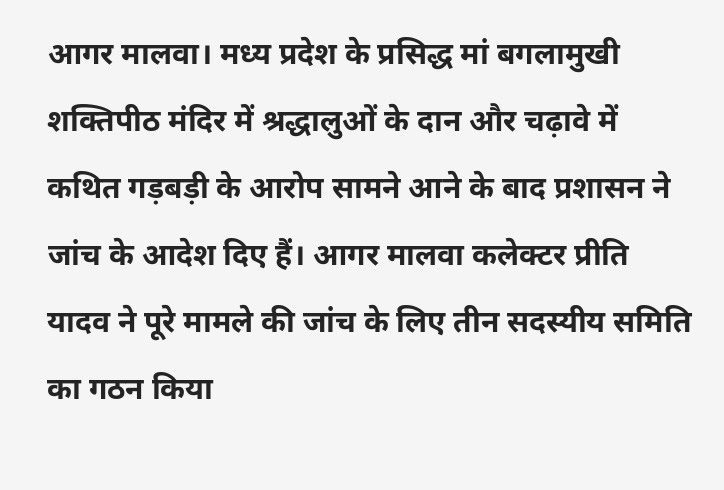आगर मालवा। मध्य प्रदेश के प्रसिद्ध मां बगलामुखी शक्तिपीठ मंदिर में श्रद्धालुओं के दान और चढ़ावे में कथित गड़बड़ी के आरोप सामने आने के बाद प्रशासन ने जांच के आदेश दिए हैं। आगर मालवा कलेक्टर प्रीति यादव ने पूरे मामले की जांच के लिए तीन सदस्यीय समिति का गठन किया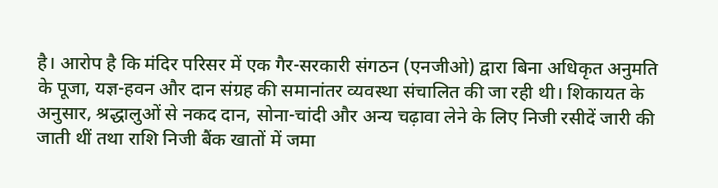है। आरोप है कि मंदिर परिसर में एक गैर-सरकारी संगठन (एनजीओ) द्वारा बिना अधिकृत अनुमति के पूजा, यज्ञ-हवन और दान संग्रह की समानांतर व्यवस्था संचालित की जा रही थी। शिकायत के अनुसार, श्रद्धालुओं से नकद दान, सोना-चांदी और अन्य चढ़ावा लेने के लिए निजी रसीदें जारी की जाती थीं तथा राशि निजी बैंक खातों में जमा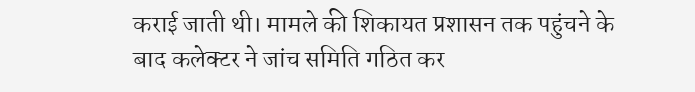कराई जाती थी। मामले की शिकायत प्रशासन तक पहुंचने के बाद कलेक्टर ने जांच समिति गठित कर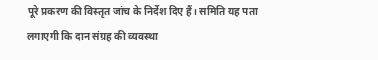पूरे प्रकरण की विस्तृत जांच के निर्देश दिए हैं। समिति यह पता लगाएगी कि दान संग्रह की व्यवस्था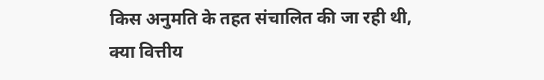किस अनुमति के तहत संचालित की जा रही थी, क्या वित्तीय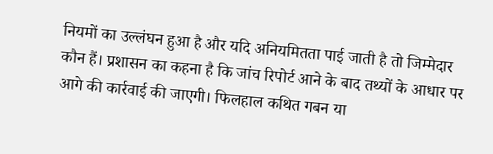नियमों का उल्लंघन हुआ है और यदि अनियमितता पाई जाती है तो जिम्मेदार कौन हैं। प्रशासन का कहना है कि जांच रिपोर्ट आने के बाद तथ्यों के आधार पर आगे की कार्रवाई की जाएगी। फिलहाल कथित गबन या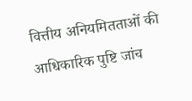वित्तीय अनियमितताओं की आधिकारिक पुष्टि जांच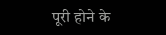पूरी होने के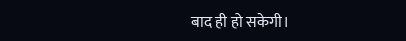बाद ही हो सकेगी।